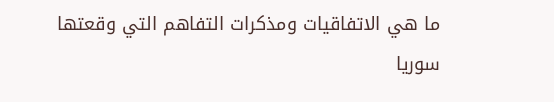ما هي الاتفاقيات ومذكرات التفاهم التي وقعتها سوريا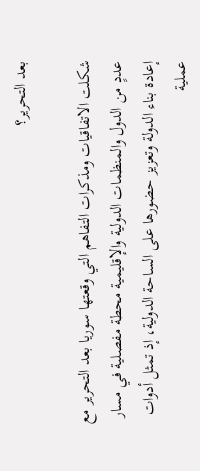بعد التحرير؟

شكلت الاتفاقيات ومذكرات التفاهم التي وقعتها سوريا بعد التحرير مع عددٍ من الدول والمنظمات الدولية والإقليمية محطة مفصلية في مسار إعادة بناء الدولة وتعزيز حضورها على الساحة الدولية، إذ تمثل أدوات عملية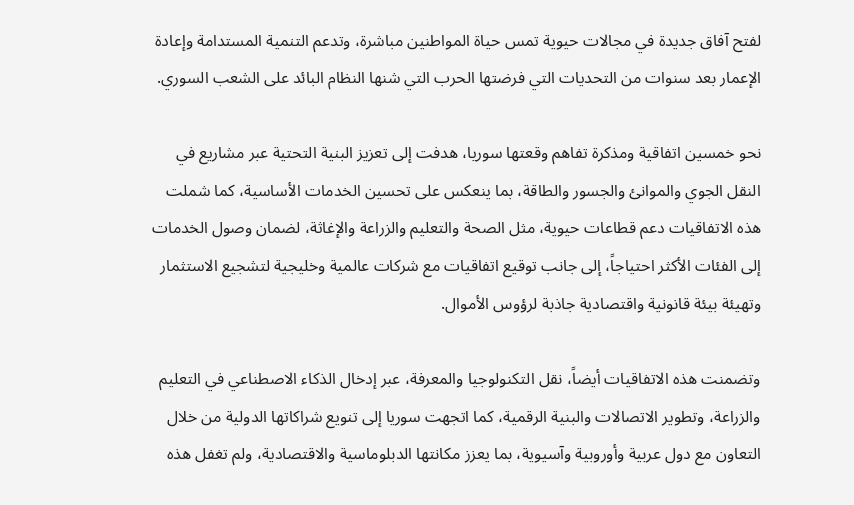لفتح آفاق جديدة في مجالات حيوية تمس حياة المواطنين مباشرة، وتدعم التنمية المستدامة وإعادة الإعمار بعد سنوات من التحديات التي فرضتها الحرب التي شنها النظام البائد على الشعب السوري.

نحو خمسين اتفاقية ومذكرة تفاهم وقعتها سوريا، هدفت إلى تعزيز البنية التحتية عبر مشاريع في النقل الجوي والموانئ والجسور والطاقة، بما ينعكس على تحسين الخدمات الأساسية، كما شملت هذه الاتفاقيات دعم قطاعات حيوية، مثل الصحة والتعليم والزراعة والإغاثة، لضمان وصول الخدمات إلى الفئات الأكثر احتياجاً، إلى جانب توقيع اتفاقيات مع شركات عالمية وخليجية لتشجيع الاستثمار وتهيئة بيئة قانونية واقتصادية جاذبة لرؤوس الأموال.

وتضمنت هذه الاتفاقيات أيضاً، نقل التكنولوجيا والمعرفة، عبر إدخال الذكاء الاصطناعي في التعليم والزراعة، وتطوير الاتصالات والبنية الرقمية، كما اتجهت سوريا إلى تنويع شراكاتها الدولية من خلال التعاون مع دول عربية وأوروبية وآسيوية، بما يعزز مكانتها الدبلوماسية والاقتصادية، ولم تغفل هذه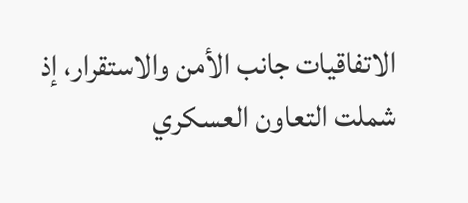الاتفاقيات جانب الأمن والاستقرار، إذ شملت التعاون العسكري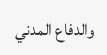والدفاع المدني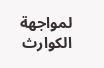لمواجهة الكوارث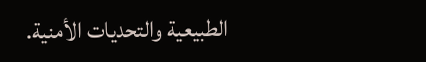الطبيعية والتحديات الأمنية.